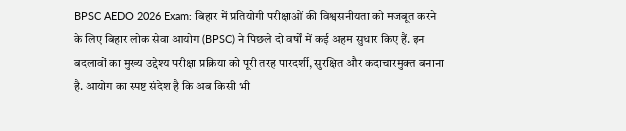BPSC AEDO 2026 Exam: बिहार में प्रतियोगी परीक्षाओं की विश्वसनीयता को मजबूत करने के लिए बिहार लोक सेवा आयोग (BPSC) ने पिछले दो वर्षों में कई अहम सुधार किए हैं. इन बदलावों का मुख्य उद्देश्य परीक्षा प्रक्रिया को पूरी तरह पारदर्शी, सुरक्षित और कदाचारमुक्त बनाना है. आयोग का स्पष्ट संदेश है कि अब किसी भी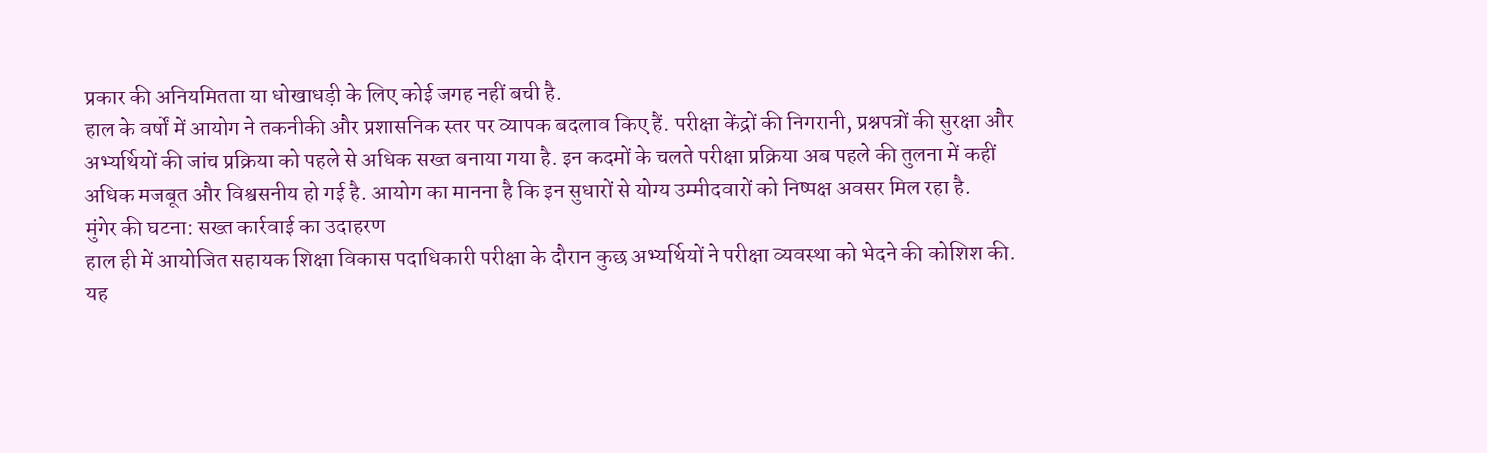प्रकार की अनियमितता या धोखाधड़ी के लिए कोई जगह नहीं बची है.
हाल के वर्षों में आयोग ने तकनीकी और प्रशासनिक स्तर पर व्यापक बदलाव किए हैं. परीक्षा केंद्रों की निगरानी, प्रश्नपत्रों की सुरक्षा और अभ्यर्थियों की जांच प्रक्रिया को पहले से अधिक सख्त बनाया गया है. इन कदमों के चलते परीक्षा प्रक्रिया अब पहले की तुलना में कहीं अधिक मजबूत और विश्वसनीय हो गई है. आयोग का मानना है कि इन सुधारों से योग्य उम्मीदवारों को निष्पक्ष अवसर मिल रहा है.
मुंगेर की घटना: सख्त कार्रवाई का उदाहरण
हाल ही में आयोजित सहायक शिक्षा विकास पदाधिकारी परीक्षा के दौरान कुछ अभ्यर्थियों ने परीक्षा व्यवस्था को भेदने की कोशिश की. यह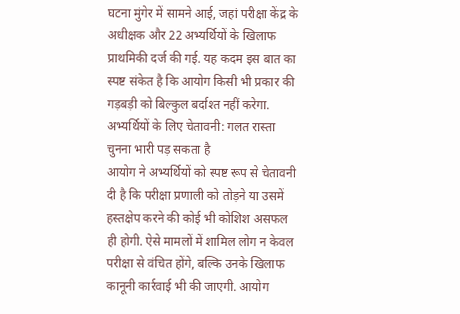घटना मुंगेर में सामने आई, जहां परीक्षा केंद्र के अधीक्षक और 22 अभ्यर्थियों के खिलाफ प्राथमिकी दर्ज की गई. यह कदम इस बात का स्पष्ट संकेत है कि आयोग किसी भी प्रकार की गड़बड़ी को बिल्कुल बर्दाश्त नहीं करेगा.
अभ्यर्थियों के लिए चेतावनी: गलत रास्ता चुनना भारी पड़ सकता है
आयोग ने अभ्यर्थियों को स्पष्ट रूप से चेतावनी दी है कि परीक्षा प्रणाली को तोड़ने या उसमें हस्तक्षेप करने की कोई भी कोशिश असफल ही होगी. ऐसे मामलों में शामिल लोग न केवल परीक्षा से वंचित होंगे, बल्कि उनके खिलाफ कानूनी कार्रवाई भी की जाएगी. आयोग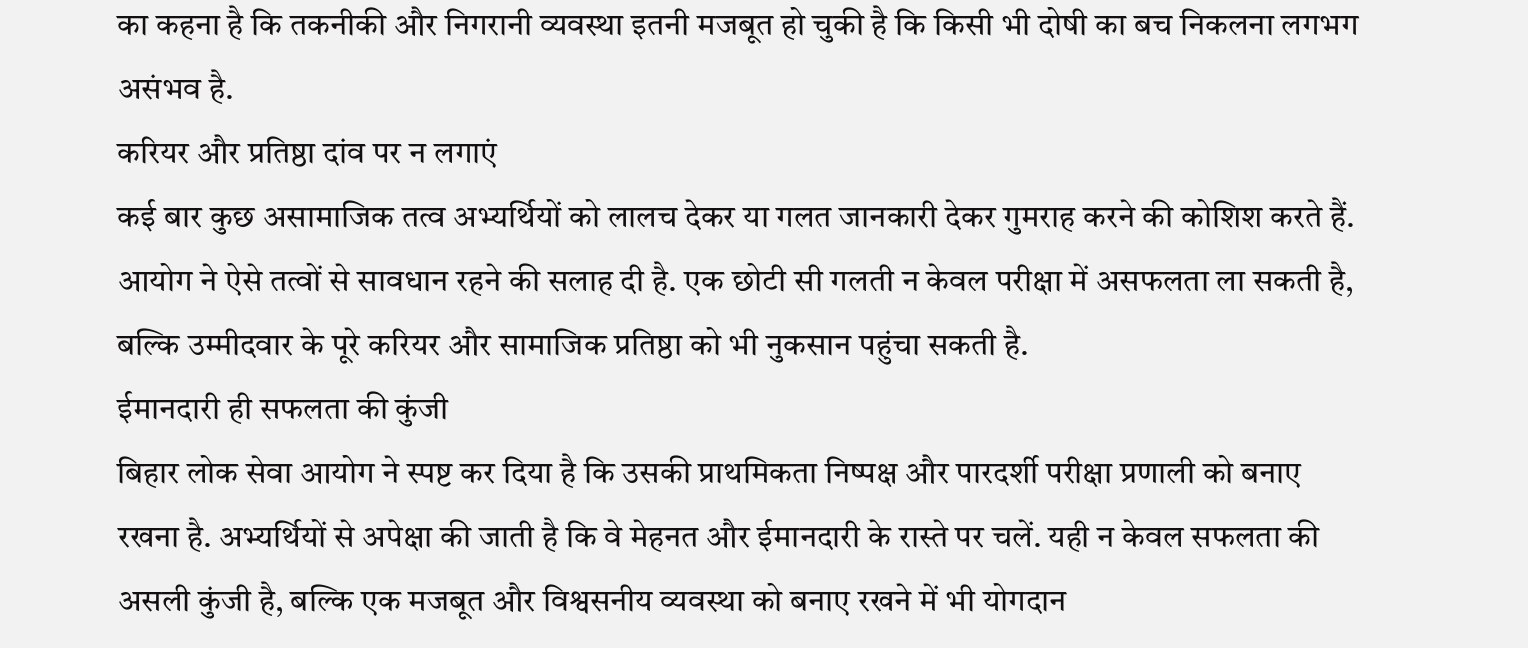का कहना है कि तकनीकी और निगरानी व्यवस्था इतनी मजबूत हो चुकी है कि किसी भी दोषी का बच निकलना लगभग असंभव है.
करियर और प्रतिष्ठा दांव पर न लगाएं
कई बार कुछ असामाजिक तत्व अभ्यर्थियों को लालच देकर या गलत जानकारी देकर गुमराह करने की कोशिश करते हैं. आयोग ने ऐसे तत्वों से सावधान रहने की सलाह दी है. एक छोटी सी गलती न केवल परीक्षा में असफलता ला सकती है, बल्कि उम्मीदवार के पूरे करियर और सामाजिक प्रतिष्ठा को भी नुकसान पहुंचा सकती है.
ईमानदारी ही सफलता की कुंजी
बिहार लोक सेवा आयोग ने स्पष्ट कर दिया है कि उसकी प्राथमिकता निष्पक्ष और पारदर्शी परीक्षा प्रणाली को बनाए रखना है. अभ्यर्थियों से अपेक्षा की जाती है कि वे मेहनत और ईमानदारी के रास्ते पर चलें. यही न केवल सफलता की असली कुंजी है, बल्कि एक मजबूत और विश्वसनीय व्यवस्था को बनाए रखने में भी योगदान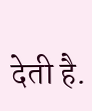देती है.